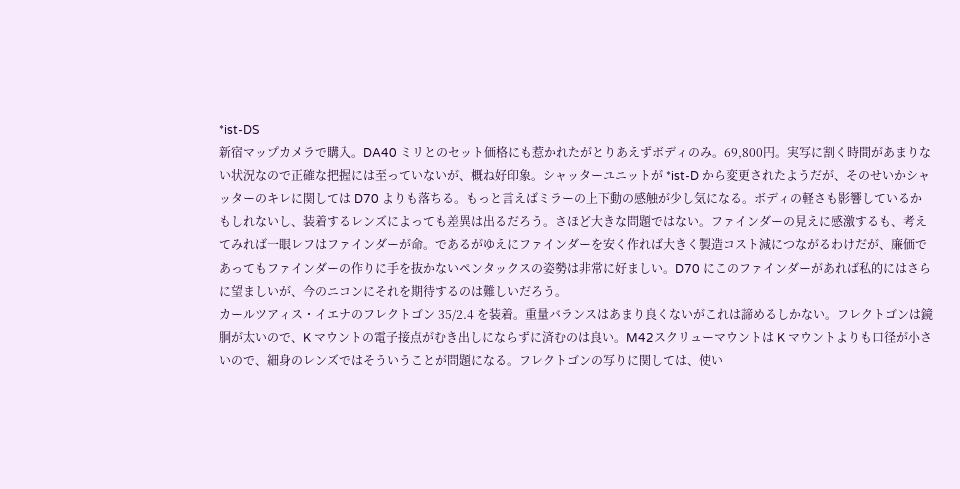*ist-DS
新宿マップカメラで購入。DA40 ミリとのセット価格にも惹かれたがとりあえずボディのみ。69,800円。実写に割く時間があまりない状況なので正確な把握には至っていないが、概ね好印象。シャッターユニットが *ist-D から変更されたようだが、そのせいかシャッターのキレに関しては D70 よりも落ちる。もっと言えばミラーの上下動の感触が少し気になる。ボディの軽さも影響しているかもしれないし、装着するレンズによっても差異は出るだろう。さほど大きな問題ではない。ファインダーの見えに感激するも、考えてみれば一眼レフはファインダーが命。であるがゆえにファインダーを安く作れば大きく製造コスト減につながるわけだが、廉価であってもファインダーの作りに手を抜かないペンタックスの姿勢は非常に好ましい。D70 にこのファインダーがあれば私的にはさらに望ましいが、今のニコンにそれを期待するのは難しいだろう。
カールツアィス・イエナのフレクトゴン 35/2.4 を装着。重量バランスはあまり良くないがこれは諦めるしかない。フレクトゴンは鏡胴が太いので、K マウントの電子接点がむき出しにならずに済むのは良い。M42スクリューマウントは K マウントよりも口径が小さいので、細身のレンズではそういうことが問題になる。フレクトゴンの写りに関しては、使い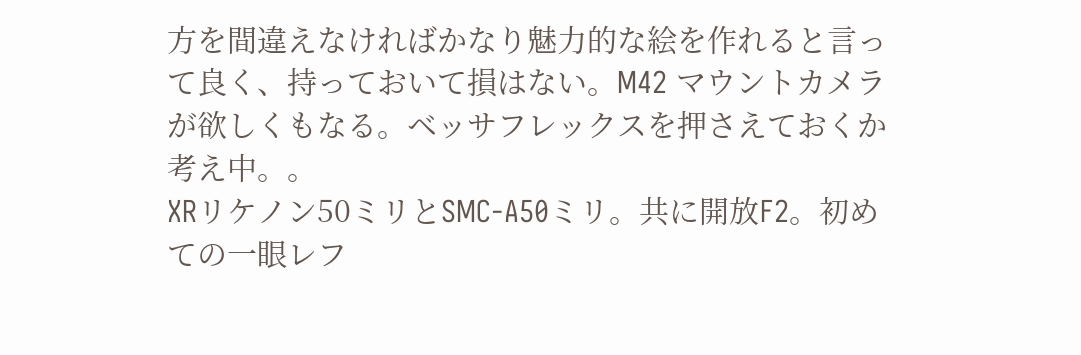方を間違えなければかなり魅力的な絵を作れると言って良く、持っておいて損はない。M42 マウントカメラが欲しくもなる。ベッサフレックスを押さえておくか考え中。。
XRリケノン50ミリとSMC-A50ミリ。共に開放F2。初めての一眼レフ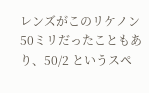レンズがこのリケノン50ミリだったこともあり、50/2 というスペ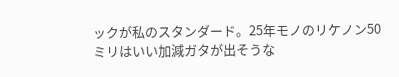ックが私のスタンダード。25年モノのリケノン50ミリはいい加減ガタが出そうな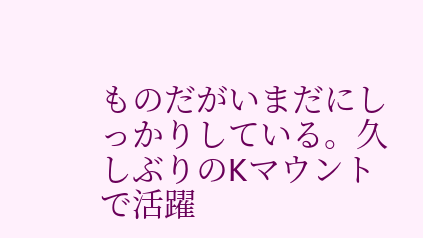ものだがいまだにしっかりしている。久しぶりのKマウントで活躍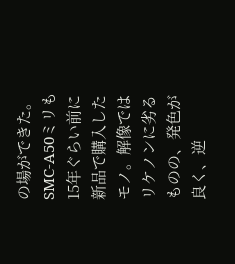の場ができた。SMC-A50ミリも15年ぐらい前に新品で購入したモノ。解像ではリケノンに劣るものの、発色が良く、逆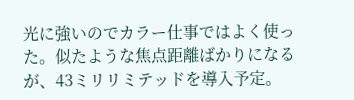光に強いのでカラー仕事ではよく使った。似たような焦点距離ばかりになるが、43ミリリミテッドを導入予定。